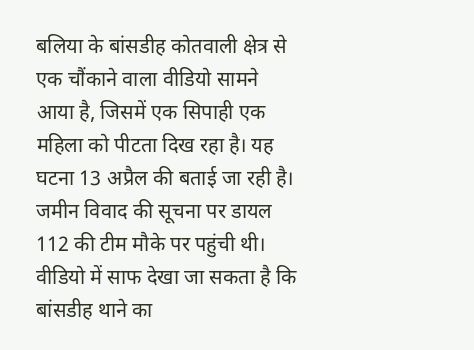बलिया के बांसडीह कोतवाली क्षेत्र से एक चौंकाने वाला वीडियो सामने आया है, जिसमें एक सिपाही एक महिला को पीटता दिख रहा है। यह घटना 13 अप्रैल की बताई जा रही है। जमीन विवाद की सूचना पर डायल 112 की टीम मौके पर पहुंची थी। वीडियो में साफ देखा जा सकता है कि बांसडीह थाने का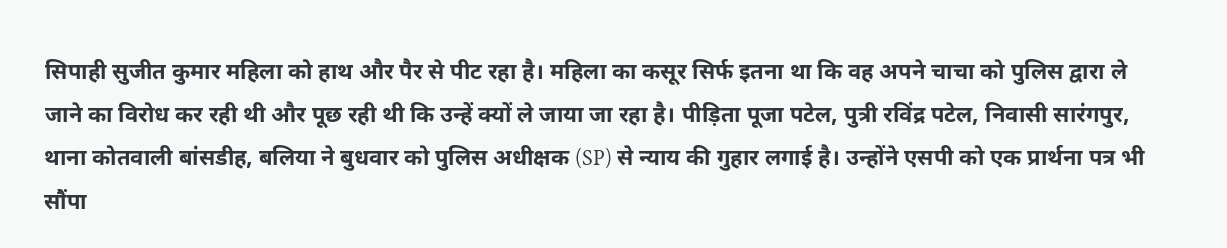सिपाही सुजीत कुमार महिला को हाथ और पैर से पीट रहा है। महिला का कसूर सिर्फ इतना था कि वह अपने चाचा को पुलिस द्वारा ले जाने का विरोध कर रही थी और पूछ रही थी कि उन्हें क्यों ले जाया जा रहा है। पीड़िता पूजा पटेल, पुत्री रविंद्र पटेल, निवासी सारंगपुर, थाना कोतवाली बांसडीह, बलिया ने बुधवार को पुलिस अधीक्षक (SP) से न्याय की गुहार लगाई है। उन्होंने एसपी को एक प्रार्थना पत्र भी सौंपा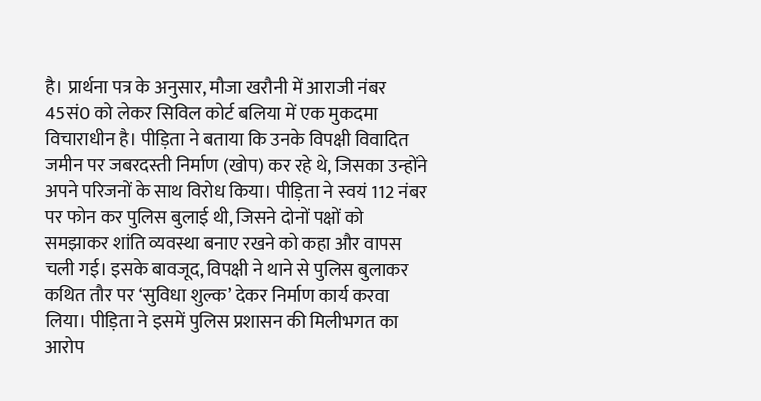है। प्रार्थना पत्र के अनुसार, मौजा खरौनी में आराजी नंबर 45सं0 को लेकर सिविल कोर्ट बलिया में एक मुकदमा विचाराधीन है। पीड़िता ने बताया कि उनके विपक्षी विवादित जमीन पर जबरदस्ती निर्माण (खोप) कर रहे थे, जिसका उन्होंने अपने परिजनों के साथ विरोध किया। पीड़िता ने स्वयं 112 नंबर पर फोन कर पुलिस बुलाई थी, जिसने दोनों पक्षों को समझाकर शांति व्यवस्था बनाए रखने को कहा और वापस चली गई। इसके बावजूद, विपक्षी ने थाने से पुलिस बुलाकर कथित तौर पर ‘सुविधा शुल्क’ देकर निर्माण कार्य करवा लिया। पीड़िता ने इसमें पुलिस प्रशासन की मिलीभगत का आरोप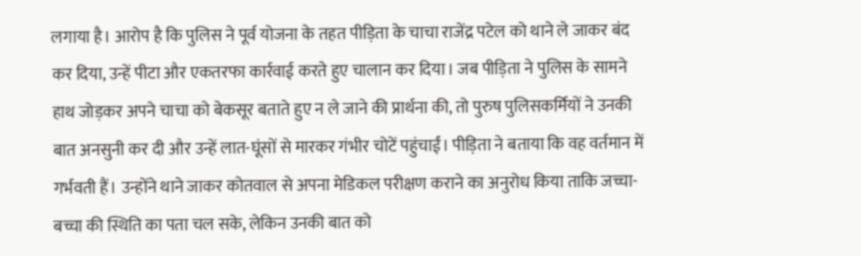लगाया है। आरोप है कि पुलिस ने पूर्व योजना के तहत पीड़िता के चाचा राजेंद्र पटेल को थाने ले जाकर बंद कर दिया, उन्हें पीटा और एकतरफा कार्रवाई करते हुए चालान कर दिया। जब पीड़िता ने पुलिस के सामने हाथ जोड़कर अपने चाचा को बेकसूर बताते हुए न ले जाने की प्रार्थना की, तो पुरुष पुलिसकर्मियों ने उनकी बात अनसुनी कर दी और उन्हें लात-घूंसों से मारकर गंभीर चोटें पहुंचाईं। पीड़िता ने बताया कि वह वर्तमान में गर्भवती हैं। उन्होंने थाने जाकर कोतवाल से अपना मेडिकल परीक्षण कराने का अनुरोध किया ताकि जच्चा-बच्चा की स्थिति का पता चल सके, लेकिन उनकी बात को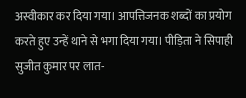अस्वीकार कर दिया गया। आपत्तिजनक शब्दों का प्रयोग करते हुए उन्हें थाने से भगा दिया गया। पीड़िता ने सिपाही सुजीत कुमार पर लात-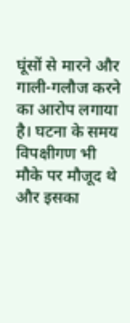घूंसों से मारने और गाली-गलौज करने का आरोप लगाया है। घटना के समय विपक्षीगण भी मौके पर मौजूद थे और इसका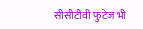सीसीटीवी फुटेज भी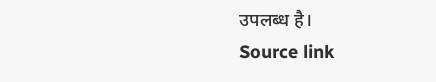उपलब्ध है।
Source link